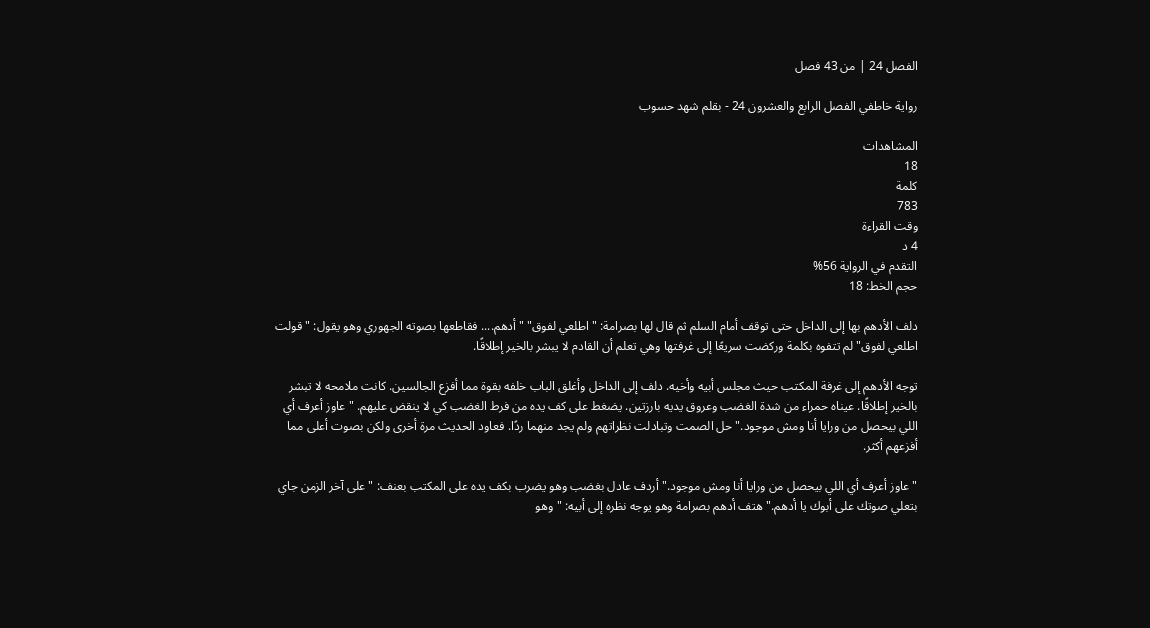الفصل 24 | من 43 فصل

رواية خاطفي الفصل الرابع والعشرون 24 - بقلم شهد حسوب

المشاهدات
18
كلمة
783
وقت القراءة
4 د
التقدم في الرواية 56%
حجم الخط: 18

دلف الأدهم بها إلى الداخل حتى توقف أمام السلم ثم قال لها بصرامة: "اطلعي لفوق" "أدهم.... فقاطعها بصوته الجهوري وهو يقول: "قولت اطلعي لفوق" لم تتفوه بكلمة وركضت سريعًا إلى غرفتها وهي تعلم أن القادم لا يبشر بالخير إطلاقًا.

توجه الأدهم إلى غرفة المكتب حيث مجلس أبيه وأخيه. دلف إلى الداخل وأغلق الباب خلفه بقوة مما أفزع الجالسين. كانت ملامحه لا تبشر بالخير إطلاقًا. عيناه حمراء من شدة الغضب وعروق يديه بارزتين. يضغط على كف يده من فرط الغضب كي لا ينقض عليهم. "عاوز أعرف أي اللي بيحصل من ورايا أنا ومش موجود." حل الصمت وتبادلت نظراتهم ولم يجد منهما ردًا. فعاود الحديث مرة أخرى ولكن بصوت أعلى مما أفزعهم أكثر.

"عاوز أعرف أي اللي بيحصل من ورايا أنا ومش موجود." أردف عادل بغضب وهو يضرب بكف يده على المكتب بعنف: "على آخر الزمن جاي بتعلي صوتك على أبوك يا أدهم." هتف أدهم بصرامة وهو يوجه نظره إلى أبيه: "وهو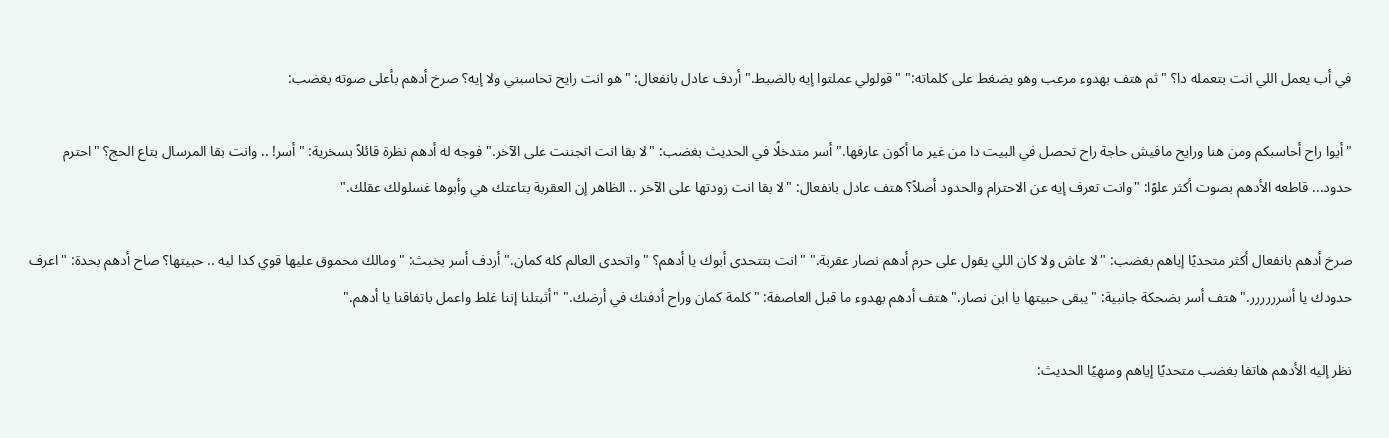في أب يعمل اللي انت بتعمله دا؟ "ثم هتف بهدوء مرعب وهو يضغط على كلماته:" "قولولي عملتوا إيه بالضبط." أردف عادل بانفعال: "هو انت رايح تحاسبني ولا إيه؟ صرخ أدهم بأعلى صوته بغضب:

"أيوا راح أحاسبكم ومن هنا ورايح مافيش حاجة راح تحصل في البيت دا من غير ما أكون عارفها." أسر متدخلًا في الحديث بغضب: "لا بقا انت اتجننت على الآخر." فوجه له أدهم نظرة قائلاً بسخرية: "أسر! .. وانت بقا المرسال بتاع الحج؟ "احترم حدود... قاطعه الأدهم بصوت أكثر علوًا: "وانت تعرف إيه عن الاحترام والحدود أصلاً؟ هتف عادل بانفعال: "لا بقا انت زودتها على الآخر .. الظاهر إن العقربة بتاعتك هي وأبوها غسلولك عقلك."

صرخ أدهم بانفعال أكثر متحديًا إياهم بغضب: "لا عاش ولا كان اللي يقول على حرم أدهم نصار عقربة." "انت بتتحدى أبوك يا أدهم؟ "واتحدى العالم كله كمان." أردف أسر بخبث: "ومالك محموق عليها قوي كدا ليه .. حبيتها؟ صاح أدهم بحدة: "اعرف حدودك يا أسرررررر." هتف أسر بضحكة جانبية: "يبقى حبيتها يا ابن نصار." هتف أدهم بهدوء ما قبل العاصفة: "كلمة كمان وراح أدفنك في أرضك." "أثبتلنا إننا غلط واعمل باتفاقنا يا أدهم."

نظر إليه الأدهم هاتفا بغضب متحديًا إياهم ومنهيًا الحديث: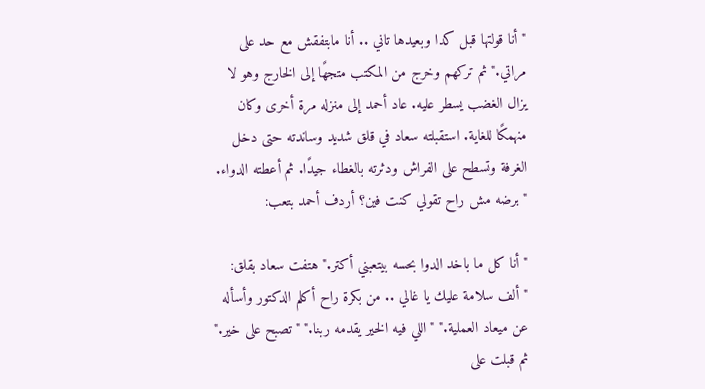"أنا قولتها قبل كدا وبعيدها تاني .. أنا مابتفقش مع حد على مراتي." ثم تركهم وخرج من المكتب متجهًا إلى الخارج وهو لا يزال الغضب يسطر عليه. عاد أحمد إلى منزله مرة أخرى وكان منهمكًا للغاية. استقبلته سعاد في قلق شديد وساندته حتى دخل الغرفة وتسطح على الفراش ودثرته بالغطاء جيدًا. ثم أعطته الدواء. "برضه مش راح تقولي كنت فين؟ أردف أحمد بتعب:

"أنا كل ما باخد الدوا بحسه بيتعبني أكتر." هتفت سعاد بقلق: "ألف سلامة عليك يا غالي .. من بكرة راح أكلم الدكتور وأسأله عن ميعاد العملية." "اللي فيه الخير يقدمه ربنا." "تصبح على خير." ثم قبلت على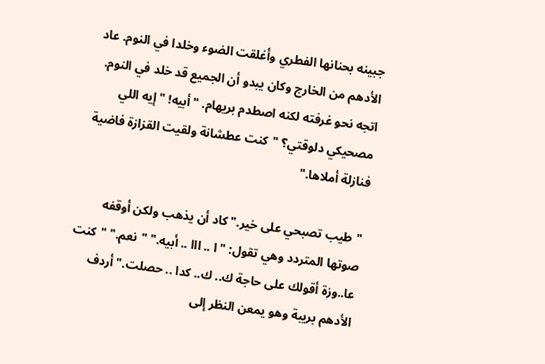جبينه بحنانها الفطري وأغلقت الضوء وخلدا في النوم. عاد الأدهم من الخارج وكان يبدو أن الجميع قد خلد في النوم. اتجه نحو غرفته لكنه اصطدم بريهام. "أبيه! "إيه اللي مصحيكي دلوقتي؟ "كنت عطشانة ولقيت القزازة فاضية فنازلة أملاها."

"طيب تصبحي على خير." كاد أن يذهب ولكن أوقفه صوتها المتردد وهي تقول: "ا .. ااا .. أبيه." "نعم." "كنت عا..وزة أقولك على حاجة ك.. ك.. كدا .. حصلت." أردف الأدهم بريبة وهو يمعن النظر إلى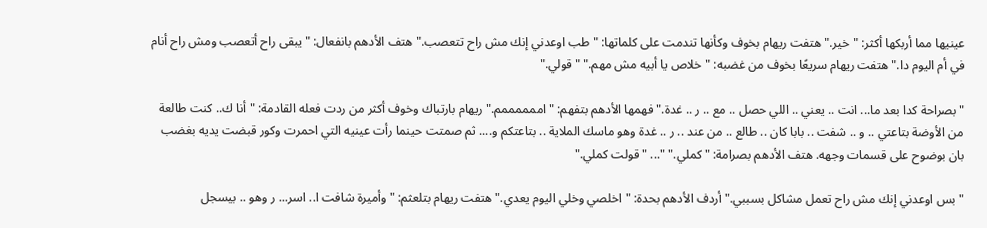عينيها مما أربكها أكثر: "خير." هتفت ريهام بخوف وكأنها تندمت على كلماتها: "طب اوعدني إنك مش راح تتعصب." هتف الأدهم بانفعال: "يبقى راح أتعصب ومش راح أنام في أم اليوم دا." هتفت ريهام سريعًا بخوف من غضبه: "خلاص يا أبيه مش مهم." "قولي."

"بصراحة كدا بعد ما... انت .. يعني .. اللي حصل .. مع .. ر .. غدة." فهمها الأدهم بتفهم: "اممممممم." ريهام بارتباك وخوف أكثر من ردت فعله القادمة: "أنا ك.. كنت طالعة من الأوضة بتاعتي .. و .. شفت .. بابا كان .. طالع .. من عند .. ر .. غدة وهو ماسك الملاية .. بتاعتكم و.... ثم صمتت حينما رأت عينيه التي احمرت وكور قبضت يديه بغضب بان بوضوح على قسمات وجهه. هتف الأدهم بصرامة: "كملي." "... "قولت كملي."

"بس اوعدني إنك مش راح تعمل مشاكل بسببي." أردف الأدهم بحدة: "اخلصي وخلي اليوم يعدي." هتفت ريهام بتلعثم: "وأميرة شافت ا.. اسر... ر وهو .. بيسجل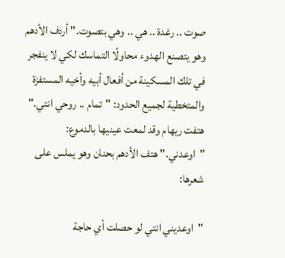صوت .. رغدة .. هي .. وهي بتصوت." أردف الأدهم وهو يتصنع الهدوء محاولًا التماسك لكي لا ينفجر في تلك المسكينة من أفعال أبيه وأخيه المستفزة والمتخطية لجميع الحدود: "تمام .. روحي انتي." هتفت ريهام وقد لمعت عينيها بالدموع: "اوعدني." هتف الأدهم بحنان وهو يملس على شعرها:

"اوعديني انتي لو حصلت أي حاجة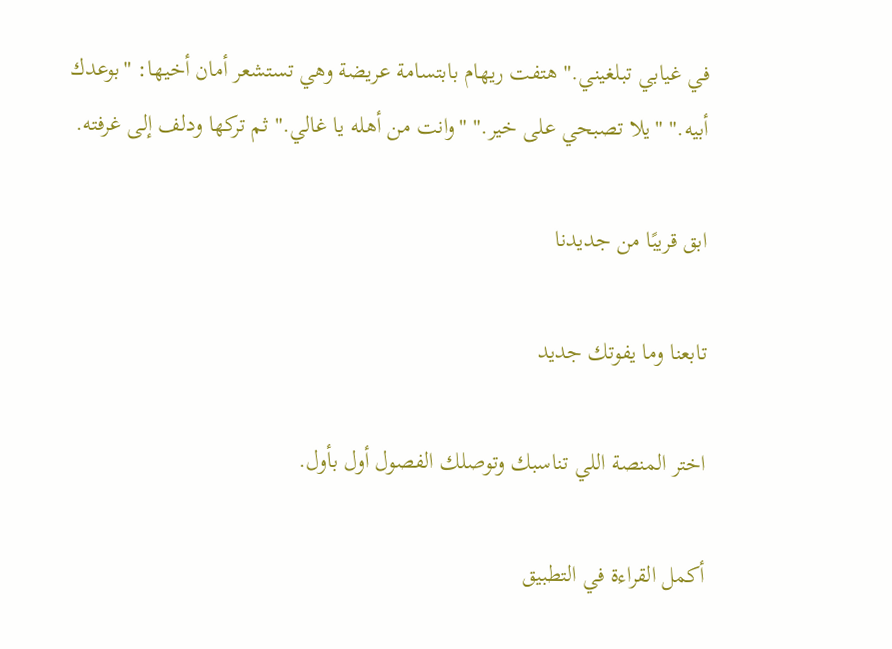في غيابي تبلغيني." هتفت ريهام بابتسامة عريضة وهي تستشعر أمان أخيها: "بوعدك أبيه." "يلا تصبحي على خير." "وانت من أهله يا غالي." ثم تركها ودلف إلى غرفته.

ابق قريبًا من جديدنا

تابعنا وما يفوتك جديد

اختر المنصة اللي تناسبك وتوصلك الفصول أول بأول.

أكمل القراءة في التطبيق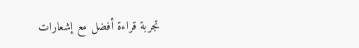تجربة قراءة أفضل مع إشعارات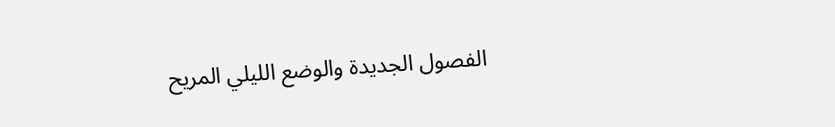الفصول الجديدة والوضع الليلي المريح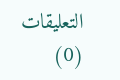التعليقات (0)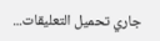جاري تحميل التعليقات...